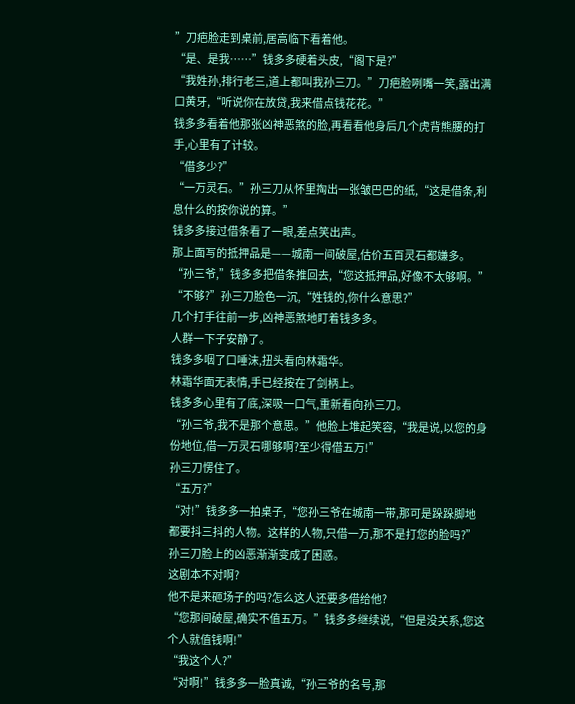”刀疤脸走到桌前,居高临下看着他。
“是、是我……”钱多多硬着头皮,“阁下是?”
“我姓孙,排行老三,道上都叫我孙三刀。”刀疤脸咧嘴一笑,露出满口黄牙,“听说你在放贷,我来借点钱花花。”
钱多多看着他那张凶神恶煞的脸,再看看他身后几个虎背熊腰的打手,心里有了计较。
“借多少?”
“一万灵石。”孙三刀从怀里掏出一张皱巴巴的纸,“这是借条,利息什么的按你说的算。”
钱多多接过借条看了一眼,差点笑出声。
那上面写的抵押品是——城南一间破屋,估价五百灵石都嫌多。
“孙三爷,”钱多多把借条推回去,“您这抵押品,好像不太够啊。”
“不够?”孙三刀脸色一沉,“姓钱的,你什么意思?”
几个打手往前一步,凶神恶煞地盯着钱多多。
人群一下子安静了。
钱多多咽了口唾沫,扭头看向林霜华。
林霜华面无表情,手已经按在了剑柄上。
钱多多心里有了底,深吸一口气,重新看向孙三刀。
“孙三爷,我不是那个意思。”他脸上堆起笑容,“我是说,以您的身份地位,借一万灵石哪够啊?至少得借五万!”
孙三刀愣住了。
“五万?”
“对!”钱多多一拍桌子,“您孙三爷在城南一带,那可是跺跺脚地都要抖三抖的人物。这样的人物,只借一万,那不是打您的脸吗?”
孙三刀脸上的凶恶渐渐变成了困惑。
这剧本不对啊?
他不是来砸场子的吗?怎么这人还要多借给他?
“您那间破屋,确实不值五万。”钱多多继续说,“但是没关系,您这个人就值钱啊!”
“我这个人?”
“对啊!”钱多多一脸真诚,“孙三爷的名号,那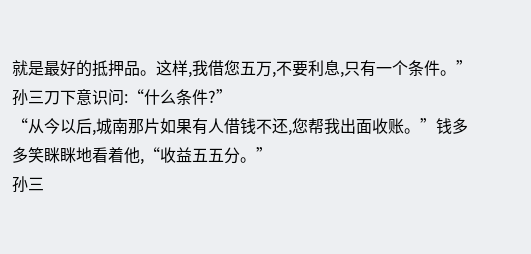就是最好的抵押品。这样,我借您五万,不要利息,只有一个条件。”
孙三刀下意识问:“什么条件?”
“从今以后,城南那片如果有人借钱不还,您帮我出面收账。”钱多多笑眯眯地看着他,“收益五五分。”
孙三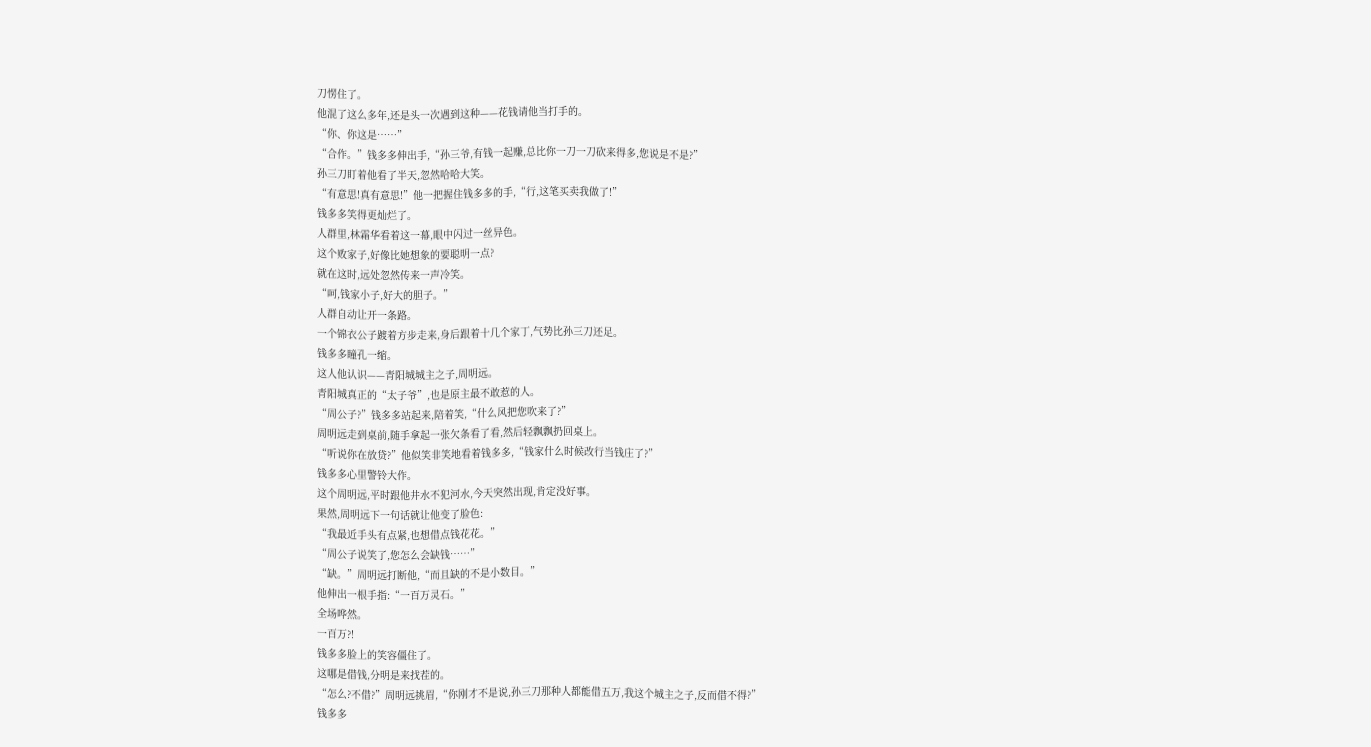刀愣住了。
他混了这么多年,还是头一次遇到这种——花钱请他当打手的。
“你、你这是……”
“合作。”钱多多伸出手,“孙三爷,有钱一起赚,总比你一刀一刀砍来得多,您说是不是?”
孙三刀盯着他看了半天,忽然哈哈大笑。
“有意思!真有意思!”他一把握住钱多多的手,“行,这笔买卖我做了!”
钱多多笑得更灿烂了。
人群里,林霜华看着这一幕,眼中闪过一丝异色。
这个败家子,好像比她想象的要聪明一点?
就在这时,远处忽然传来一声冷笑。
“呵,钱家小子,好大的胆子。”
人群自动让开一条路。
一个锦衣公子踱着方步走来,身后跟着十几个家丁,气势比孙三刀还足。
钱多多瞳孔一缩。
这人他认识——青阳城城主之子,周明远。
青阳城真正的“太子爷”,也是原主最不敢惹的人。
“周公子?”钱多多站起来,陪着笑,“什么风把您吹来了?”
周明远走到桌前,随手拿起一张欠条看了看,然后轻飘飘扔回桌上。
“听说你在放贷?”他似笑非笑地看着钱多多,“钱家什么时候改行当钱庄了?”
钱多多心里警铃大作。
这个周明远,平时跟他井水不犯河水,今天突然出现,肯定没好事。
果然,周明远下一句话就让他变了脸色:
“我最近手头有点紧,也想借点钱花花。”
“周公子说笑了,您怎么会缺钱……”
“缺。”周明远打断他,“而且缺的不是小数目。”
他伸出一根手指:“一百万灵石。”
全场哗然。
一百万?!
钱多多脸上的笑容僵住了。
这哪是借钱,分明是来找茬的。
“怎么?不借?”周明远挑眉,“你刚才不是说,孙三刀那种人都能借五万,我这个城主之子,反而借不得?”
钱多多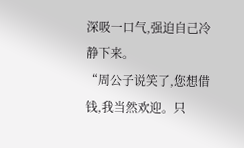深吸一口气,强迫自己冷静下来。
“周公子说笑了,您想借钱,我当然欢迎。只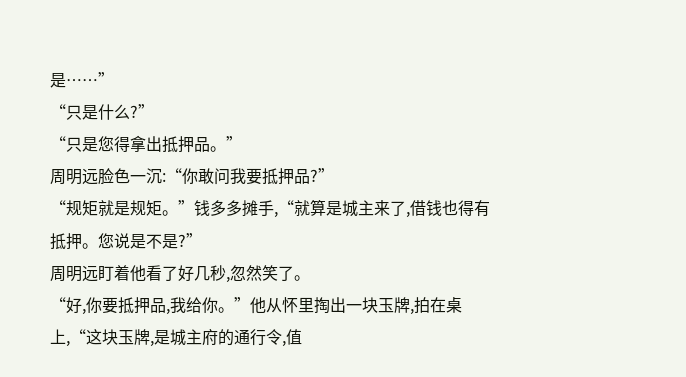是……”
“只是什么?”
“只是您得拿出抵押品。”
周明远脸色一沉:“你敢问我要抵押品?”
“规矩就是规矩。”钱多多摊手,“就算是城主来了,借钱也得有抵押。您说是不是?”
周明远盯着他看了好几秒,忽然笑了。
“好,你要抵押品,我给你。”他从怀里掏出一块玉牌,拍在桌上,“这块玉牌,是城主府的通行令,值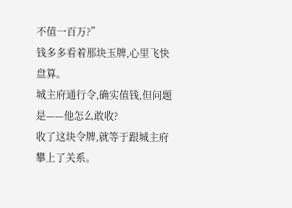不值一百万?”
钱多多看着那块玉牌,心里飞快盘算。
城主府通行令,确实值钱,但问题是——他怎么敢收?
收了这块令牌,就等于跟城主府攀上了关系。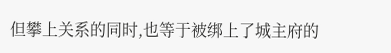但攀上关系的同时,也等于被绑上了城主府的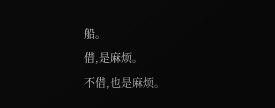船。
借,是麻烦。
不借,也是麻烦。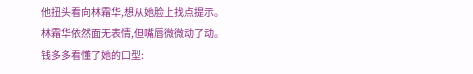他扭头看向林霜华,想从她脸上找点提示。
林霜华依然面无表情,但嘴唇微微动了动。
钱多多看懂了她的口型: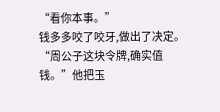“看你本事。”
钱多多咬了咬牙,做出了决定。
“周公子这块令牌,确实值钱。”他把玉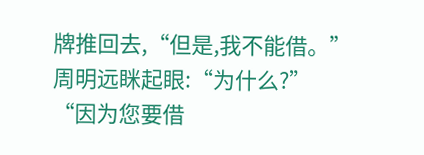牌推回去,“但是,我不能借。”
周明远眯起眼:“为什么?”
“因为您要借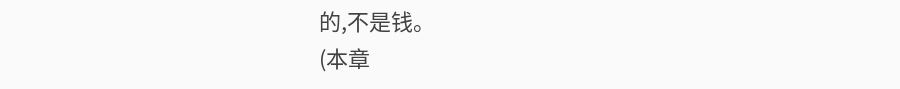的,不是钱。
(本章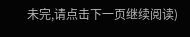未完,请点击下一页继续阅读)